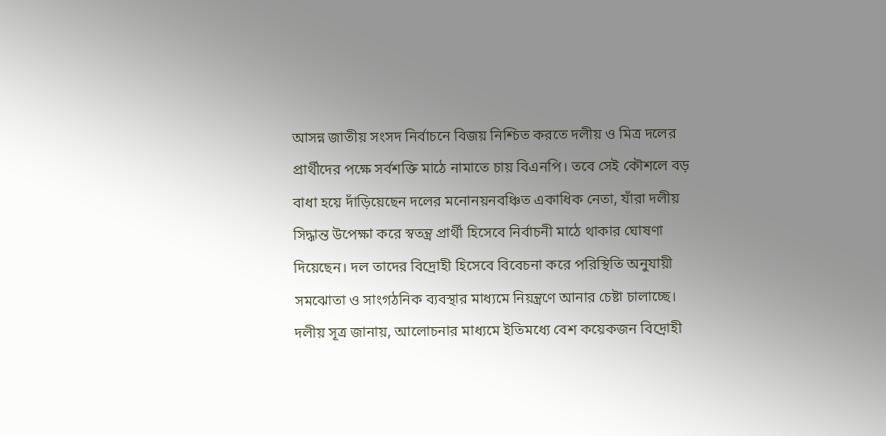আসন্ন জাতীয় সংসদ নির্বাচনে বিজয় নিশ্চিত করতে দলীয় ও মিত্র দলের প্রার্থীদের পক্ষে সর্বশক্তি মাঠে নামাতে চায় বিএনপি। তবে সেই কৌশলে বড় বাধা হয়ে দাঁড়িয়েছেন দলের মনোনয়নবঞ্চিত একাধিক নেতা, যাঁরা দলীয় সিদ্ধান্ত উপেক্ষা করে স্বতন্ত্র প্রার্থী হিসেবে নির্বাচনী মাঠে থাকার ঘোষণা দিয়েছেন। দল তাদের বিদ্রোহী হিসেবে বিবেচনা করে পরিস্থিতি অনুযায়ী সমঝোতা ও সাংগঠনিক ব্যবস্থার মাধ্যমে নিয়ন্ত্রণে আনার চেষ্টা চালাচ্ছে।
দলীয় সূত্র জানায়, আলোচনার মাধ্যমে ইতিমধ্যে বেশ কয়েকজন বিদ্রোহী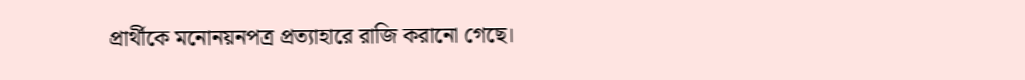প্রার্থীকে মনোনয়নপত্র প্রত্যাহারে রাজি করানো গেছে।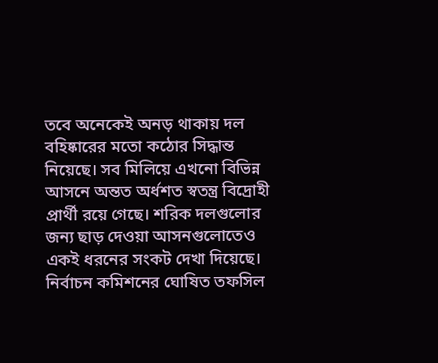তবে অনেকেই অনড় থাকায় দল বহিষ্কারের মতো কঠোর সিদ্ধান্ত নিয়েছে। সব মিলিয়ে এখনো বিভিন্ন আসনে অন্তত অর্ধশত স্বতন্ত্র বিদ্রোহী প্রার্থী রয়ে গেছে। শরিক দলগুলোর জন্য ছাড় দেওয়া আসনগুলোতেও একই ধরনের সংকট দেখা দিয়েছে।
নির্বাচন কমিশনের ঘোষিত তফসিল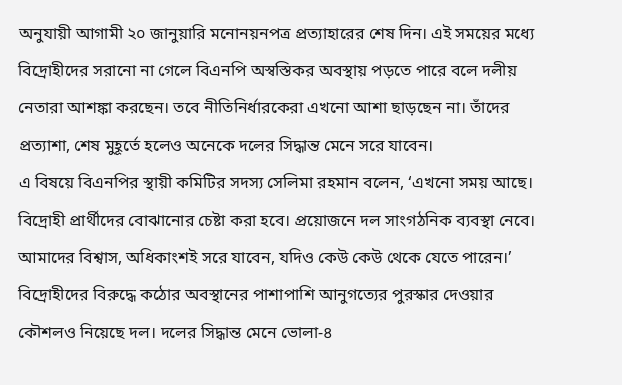অনুযায়ী আগামী ২০ জানুয়ারি মনোনয়নপত্র প্রত্যাহারের শেষ দিন। এই সময়ের মধ্যে বিদ্রোহীদের সরানো না গেলে বিএনপি অস্বস্তিকর অবস্থায় পড়তে পারে বলে দলীয় নেতারা আশঙ্কা করছেন। তবে নীতিনির্ধারকেরা এখনো আশা ছাড়ছেন না। তাঁদের প্রত্যাশা, শেষ মুহূর্তে হলেও অনেকে দলের সিদ্ধান্ত মেনে সরে যাবেন।
এ বিষয়ে বিএনপির স্থায়ী কমিটির সদস্য সেলিমা রহমান বলেন, ‘এখনো সময় আছে। বিদ্রোহী প্রার্থীদের বোঝানোর চেষ্টা করা হবে। প্রয়োজনে দল সাংগঠনিক ব্যবস্থা নেবে। আমাদের বিশ্বাস, অধিকাংশই সরে যাবেন, যদিও কেউ কেউ থেকে যেতে পারেন।’
বিদ্রোহীদের বিরুদ্ধে কঠোর অবস্থানের পাশাপাশি আনুগত্যের পুরস্কার দেওয়ার কৌশলও নিয়েছে দল। দলের সিদ্ধান্ত মেনে ভোলা-৪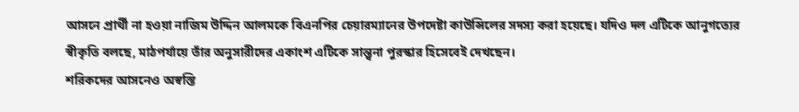আসনে প্রার্থী না হওয়া নাজিম উদ্দিন আলমকে বিএনপির চেয়ারম্যানের উপদেষ্টা কাউন্সিলের সদস্য করা হয়েছে। যদিও দল এটিকে আনুগত্যের স্বীকৃতি বলছে, মাঠপর্যায়ে তাঁর অনুসারীদের একাংশ এটিকে সান্ত্বনা পুরস্কার হিসেবেই দেখছেন।
শরিকদের আসনেও অস্বস্তি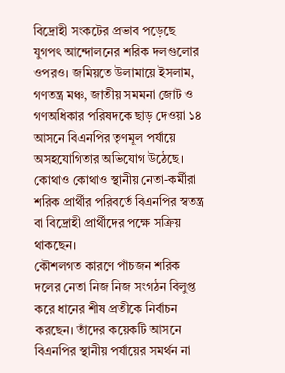বিদ্রোহী সংকটের প্রভাব পড়েছে যুগপৎ আন্দোলনের শরিক দলগুলোর ওপরও। জমিয়তে উলামায়ে ইসলাম, গণতন্ত্র মঞ্চ, জাতীয় সমমনা জোট ও গণঅধিকার পরিষদকে ছাড় দেওয়া ১৪ আসনে বিএনপির তৃণমূল পর্যায়ে অসহযোগিতার অভিযোগ উঠেছে। কোথাও কোথাও স্থানীয় নেতা-কর্মীরা শরিক প্রার্থীর পরিবর্তে বিএনপির স্বতন্ত্র বা বিদ্রোহী প্রার্থীদের পক্ষে সক্রিয় থাকছেন।
কৌশলগত কারণে পাঁচজন শরিক দলের নেতা নিজ নিজ সংগঠন বিলুপ্ত করে ধানের শীষ প্রতীকে নির্বাচন করছেন। তাঁদের কয়েকটি আসনে বিএনপির স্থানীয় পর্যায়ের সমর্থন না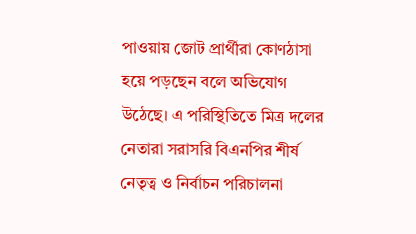পাওয়ায় জোট প্রার্থীরা কোণঠাসা হয়ে পড়ছেন বলে অভিযোগ উঠেছে। এ পরিস্থিতিতে মিত্র দলের নেতারা সরাসরি বিএনপির শীর্ষ নেতৃত্ব ও নির্বাচন পরিচালনা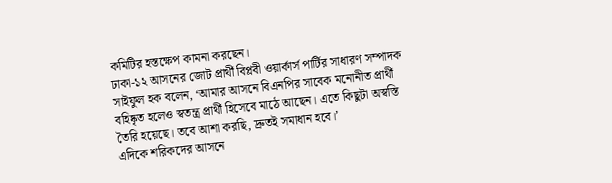কমিটির হস্তক্ষেপ কামনা করছেন।
ঢাকা-১২ আসনের জোট প্রার্থী বিপ্লবী ওয়ার্কার্স পার্টির সাধারণ সম্পাদক সাইফুল হক বলেন, ‘আমার আসনে বিএনপির সাবেক মনোনীত প্রার্থী বহিষ্কৃত হলেও স্বতন্ত্র প্রার্থী হিসেবে মাঠে আছেন। এতে কিছুটা অস্বস্তি তৈরি হয়েছে। তবে আশা করছি, দ্রুতই সমাধান হবে।’
এদিকে শরিকদের আসনে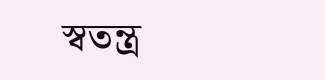স্বতন্ত্র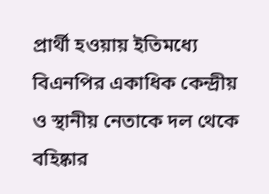প্রার্থী হওয়ায় ইতিমধ্যে বিএনপির একাধিক কেন্দ্রীয় ও স্থানীয় নেতাকে দল থেকে বহিষ্কার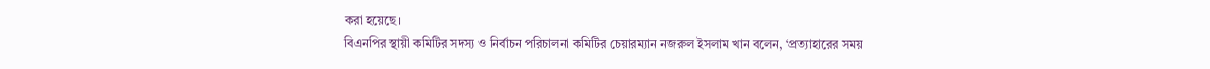করা হয়েছে।
বিএনপির স্থায়ী কমিটির সদস্য ও নির্বাচন পরিচালনা কমিটির চেয়ারম্যান নজরুল ইসলাম খান বলেন, ‘প্রত্যাহারের সময়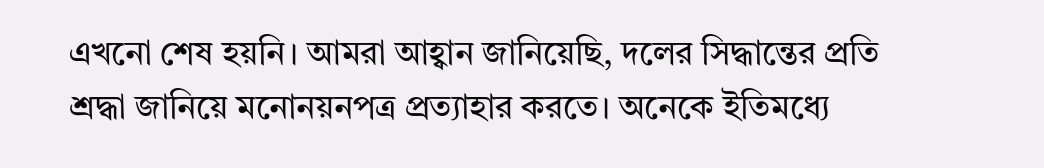এখনো শেষ হয়নি। আমরা আহ্বান জানিয়েছি, দলের সিদ্ধান্তের প্রতি শ্রদ্ধা জানিয়ে মনোনয়নপত্র প্রত্যাহার করতে। অনেকে ইতিমধ্যে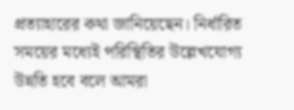প্রত্যাহারের কথা জানিয়েছেন। নির্ধারিত সময়ের মধ্যেই পরিস্থিতির উল্লেখযোগ্য উন্নতি হবে বলে আমরা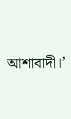আশাবাদী।’